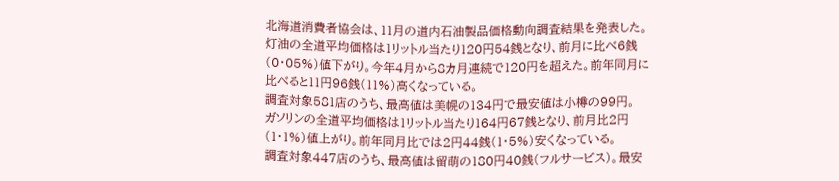北海道消費者協会は、11月の道内石油製品価格動向調査結果を発表した。灯油の全道平均価格は1リットル当たり120円54銭となり、前月に比べ6銭(0・05%)値下がり。今年4月から8カ月連続で120円を超えた。前年同月に比べると11円96銭(11%)高くなっている。
調査対象581店のうち、最高値は美幌の134円で最安値は小樽の99円。
ガソリンの全道平均価格は1リットル当たり164円67銭となり、前月比2円(1・1%)値上がり。前年同月比では2円44銭(1・5%)安くなっている。
調査対象447店のうち、最高値は留萌の180円40銭(フルサービス)。最安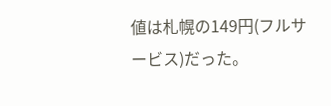値は札幌の149円(フルサービス)だった。